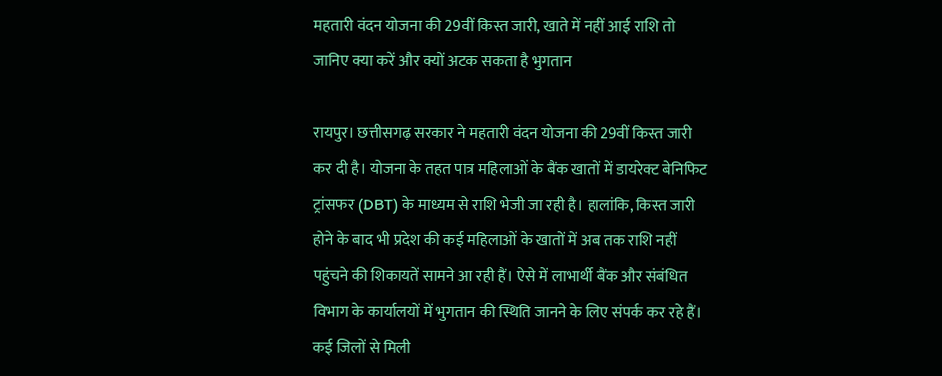महतारी वंदन योजना की 29वीं किस्त जारी, खाते में नहीं आई राशि तो जानिए क्या करें और क्यों अटक सकता है भुगतान

रायपुर। छत्तीसगढ़ सरकार ने महतारी वंदन योजना की 29वीं किस्त जारी कर दी है। योजना के तहत पात्र महिलाओं के बैंक खातों में डायरेक्ट बेनिफिट ट्रांसफर (DBT) के माध्यम से राशि भेजी जा रही है। हालांकि, किस्त जारी होने के बाद भी प्रदेश की कई महिलाओं के खातों में अब तक राशि नहीं पहुंचने की शिकायतें सामने आ रही हैं। ऐसे में लाभार्थी बैंक और संबंधित विभाग के कार्यालयों में भुगतान की स्थिति जानने के लिए संपर्क कर रहे हैं।
कई जिलों से मिली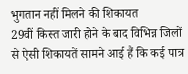भुगतान नहीं मिलने की शिकायत
29वीं किस्त जारी होने के बाद विभिन्न जिलों से ऐसी शिकायतें सामने आई हैं कि कई पात्र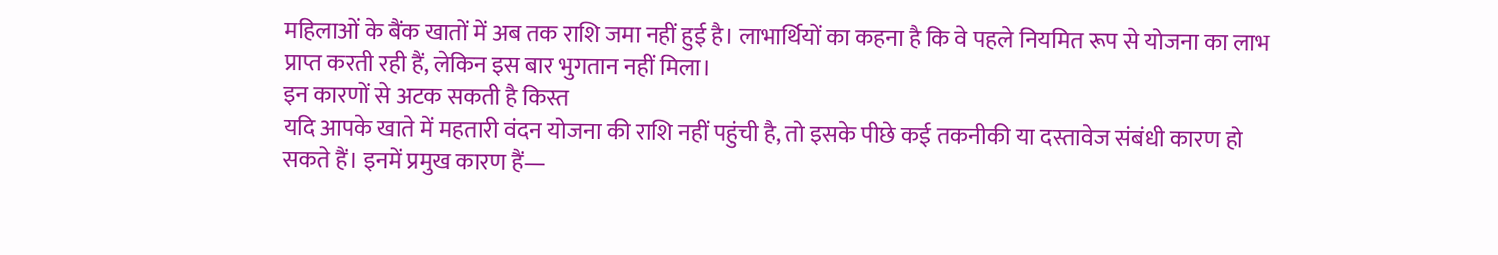महिलाओं के बैंक खातों में अब तक राशि जमा नहीं हुई है। लाभार्थियों का कहना है कि वे पहले नियमित रूप से योजना का लाभ प्राप्त करती रही हैं, लेकिन इस बार भुगतान नहीं मिला।
इन कारणों से अटक सकती है किस्त
यदि आपके खाते में महतारी वंदन योजना की राशि नहीं पहुंची है, तो इसके पीछे कई तकनीकी या दस्तावेज संबंधी कारण हो सकते हैं। इनमें प्रमुख कारण हैं—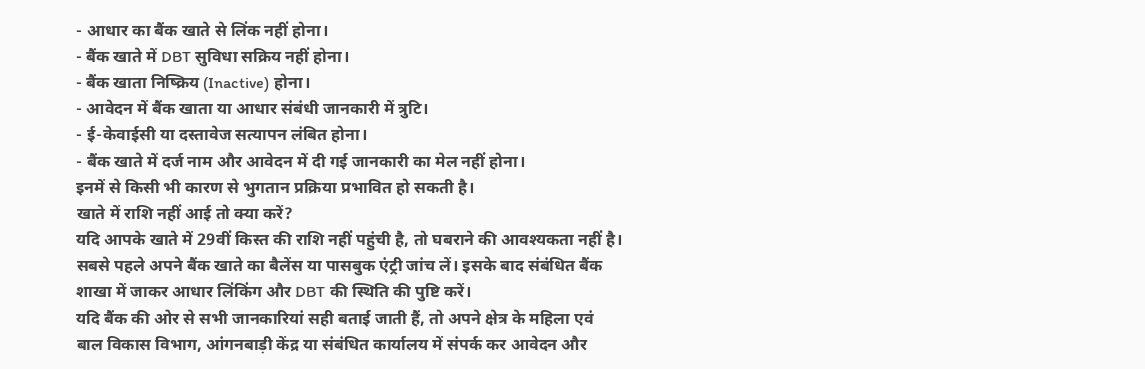- आधार का बैंक खाते से लिंक नहीं होना।
- बैंक खाते में DBT सुविधा सक्रिय नहीं होना।
- बैंक खाता निष्क्रिय (Inactive) होना।
- आवेदन में बैंक खाता या आधार संबंधी जानकारी में त्रुटि।
- ई-केवाईसी या दस्तावेज सत्यापन लंबित होना।
- बैंक खाते में दर्ज नाम और आवेदन में दी गई जानकारी का मेल नहीं होना।
इनमें से किसी भी कारण से भुगतान प्रक्रिया प्रभावित हो सकती है।
खाते में राशि नहीं आई तो क्या करें?
यदि आपके खाते में 29वीं किस्त की राशि नहीं पहुंची है, तो घबराने की आवश्यकता नहीं है। सबसे पहले अपने बैंक खाते का बैलेंस या पासबुक एंट्री जांच लें। इसके बाद संबंधित बैंक शाखा में जाकर आधार लिंकिंग और DBT की स्थिति की पुष्टि करें।
यदि बैंक की ओर से सभी जानकारियां सही बताई जाती हैं, तो अपने क्षेत्र के महिला एवं बाल विकास विभाग, आंगनबाड़ी केंद्र या संबंधित कार्यालय में संपर्क कर आवेदन और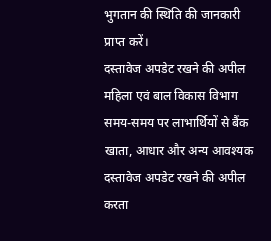भुगतान की स्थिति की जानकारी प्राप्त करें।
दस्तावेज अपडेट रखने की अपील
महिला एवं बाल विकास विभाग समय-समय पर लाभार्थियों से बैंक खाता, आधार और अन्य आवश्यक दस्तावेज अपडेट रखने की अपील करता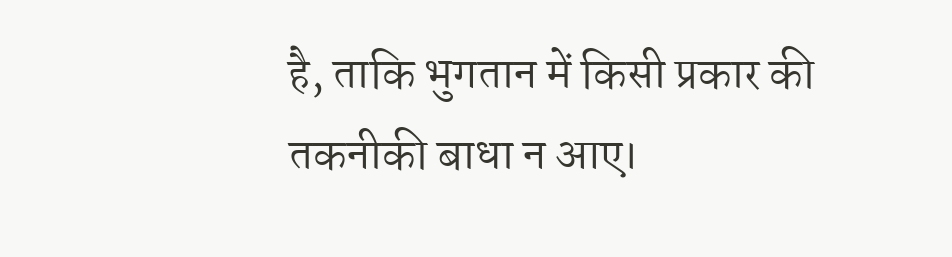है, ताकि भुगतान में किसी प्रकार की तकनीकी बाधा न आए।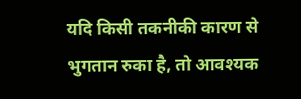यदि किसी तकनीकी कारण से भुगतान रुका है, तो आवश्यक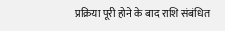प्रक्रिया पूरी होने के बाद राशि संबंधित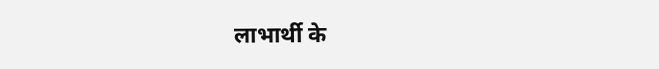लाभार्थी के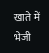खाते में भेजी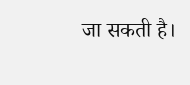जा सकती है।